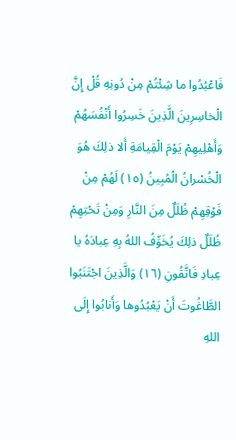فَاعْبُدُوا ما شِئْتُمْ مِنْ دُونِهِ قُلْ إِنَّ الْخاسِرِينَ الَّذِينَ خَسِرُوا أَنْفُسَهُمْ وَأَهْلِيهِمْ يَوْمَ الْقِيامَةِ أَلا ذلِكَ هُوَ الْخُسْرانُ الْمُبِينُ (١٥) لَهُمْ مِنْ فَوْقِهِمْ ظُلَلٌ مِنَ النَّارِ وَمِنْ تَحْتِهِمْ ظُلَلٌ ذلِكَ يُخَوِّفُ اللهُ بِهِ عِبادَهُ يا عِبادِ فَاتَّقُونِ (١٦) وَالَّذِينَ اجْتَنَبُوا الطَّاغُوتَ أَنْ يَعْبُدُوها وَأَنابُوا إِلَى اللهِ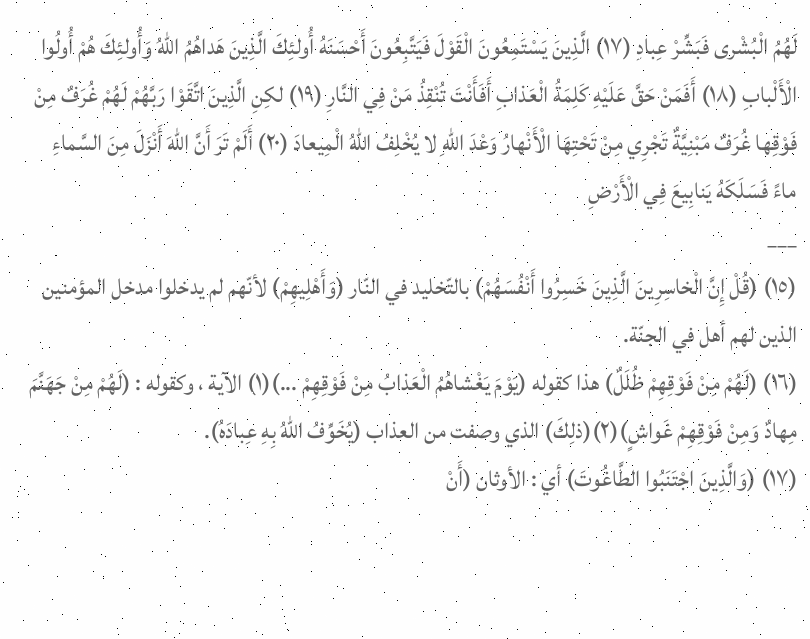لَهُمُ الْبُشْرى فَبَشِّرْ عِبادِ (١٧) الَّذِينَ يَسْتَمِعُونَ الْقَوْلَ فَيَتَّبِعُونَ أَحْسَنَهُ أُولئِكَ الَّذِينَ هَداهُمُ اللهُ وَأُولئِكَ هُمْ أُولُوا الْأَلْبابِ (١٨) أَفَمَنْ حَقَّ عَلَيْهِ كَلِمَةُ الْعَذابِ أَفَأَنْتَ تُنْقِذُ مَنْ فِي النَّارِ (١٩) لكِنِ الَّذِينَ اتَّقَوْا رَبَّهُمْ لَهُمْ غُرَفٌ مِنْ فَوْقِها غُرَفٌ مَبْنِيَّةٌ تَجْرِي مِنْ تَحْتِهَا الْأَنْهارُ وَعْدَ اللهِ لا يُخْلِفُ اللهُ الْمِيعادَ (٢٠) أَلَمْ تَرَ أَنَّ اللهَ أَنْزَلَ مِنَ السَّماءِ ماءً فَسَلَكَهُ يَنابِيعَ فِي الْأَرْضِ
___
(١٥) (قُلْ إِنَّ الْخاسِرِينَ الَّذِينَ خَسِرُوا أَنْفُسَهُمْ) بالتّخليد في النّار (وَأَهْلِيهِمْ) لأنّهم لم يدخلوا مدخل المؤمنين الذين لهم أهل في الجنّة.
(١٦) (لَهُمْ مِنْ فَوْقِهِمْ ظُلَلٌ) هذا كقوله (يَوْمَ يَغْشاهُمُ الْعَذابُ مِنْ فَوْقِهِمْ ...)(١) الآية ، وكقوله : (لَهُمْ مِنْ جَهَنَّمَ مِهادٌ وَمِنْ فَوْقِهِمْ غَواشٍ)(٢)(ذلِكَ) الذي وصفت من العذاب (يُخَوِّفُ اللهُ بِهِ عِبادَهُ).
(١٧) (وَالَّذِينَ اجْتَنَبُوا الطَّاغُوتَ) أي : الأوثان (أَنْ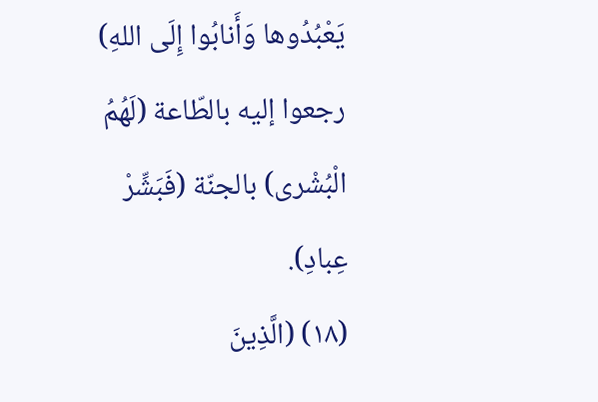يَعْبُدُوها وَأَنابُوا إِلَى اللهِ) رجعوا إليه بالطّاعة (لَهُمُ الْبُشْرى) بالجنّة (فَبَشِّرْ عِبادِ).
(١٨) (الَّذِينَ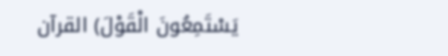يَسْتَمِعُونَ الْقَوْلَ) القرآن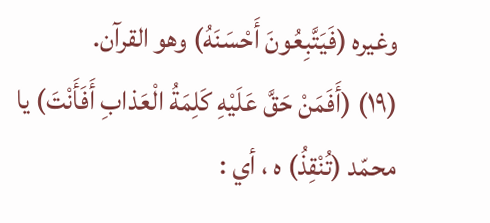وغيره (فَيَتَّبِعُونَ أَحْسَنَهُ) وهو القرآن.
(١٩) (أَفَمَنْ حَقَّ عَلَيْهِ كَلِمَةُ الْعَذابِ أَفَأَنْتَ) يا محمّد (تُنْقِذُ) ه ، أي :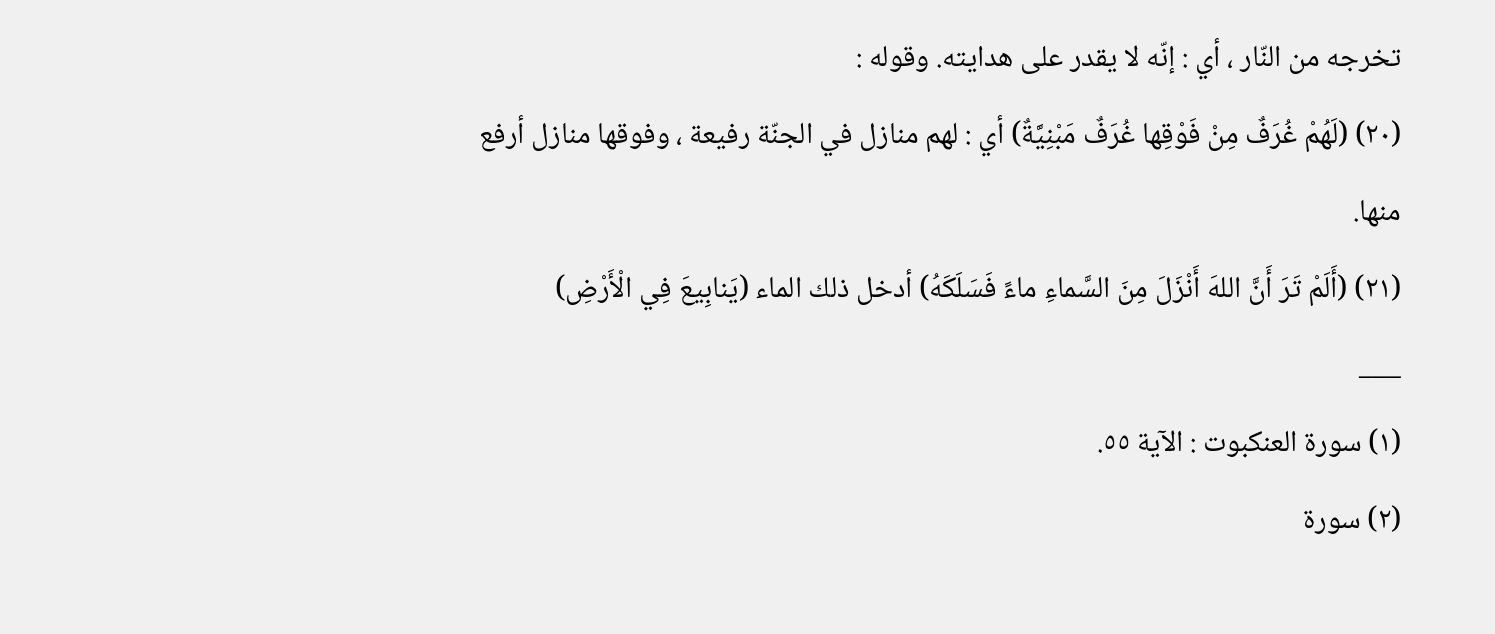تخرجه من النّار ، أي : إنّه لا يقدر على هدايته. وقوله :
(٢٠) (لَهُمْ غُرَفٌ مِنْ فَوْقِها غُرَفٌ مَبْنِيَّةٌ) أي : لهم منازل في الجنّة رفيعة ، وفوقها منازل أرفع منها.
(٢١) (أَلَمْ تَرَ أَنَّ اللهَ أَنْزَلَ مِنَ السَّماءِ ماءً فَسَلَكَهُ) أدخل ذلك الماء (يَنابِيعَ فِي الْأَرْضِ)
___
(١) سورة العنكبوت : الآية ٥٥.
(٢) سورة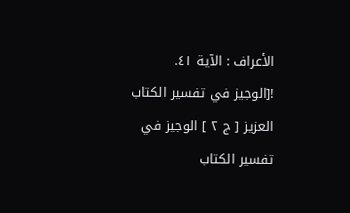الأعراف : الآية ٤١.
![الوجيز في تفسير الكتاب العزيز [ ج ٢ ] الوجيز في تفسير الكتاب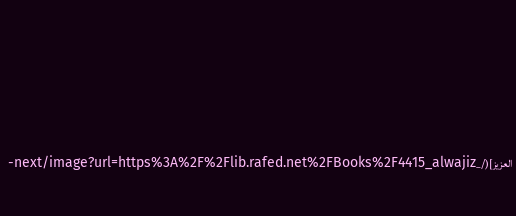العزيز](/_next/image?url=https%3A%2F%2Flib.rafed.net%2FBooks%2F4415_alwajiz-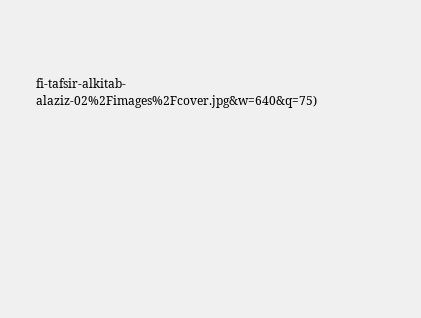fi-tafsir-alkitab-alaziz-02%2Fimages%2Fcover.jpg&w=640&q=75)